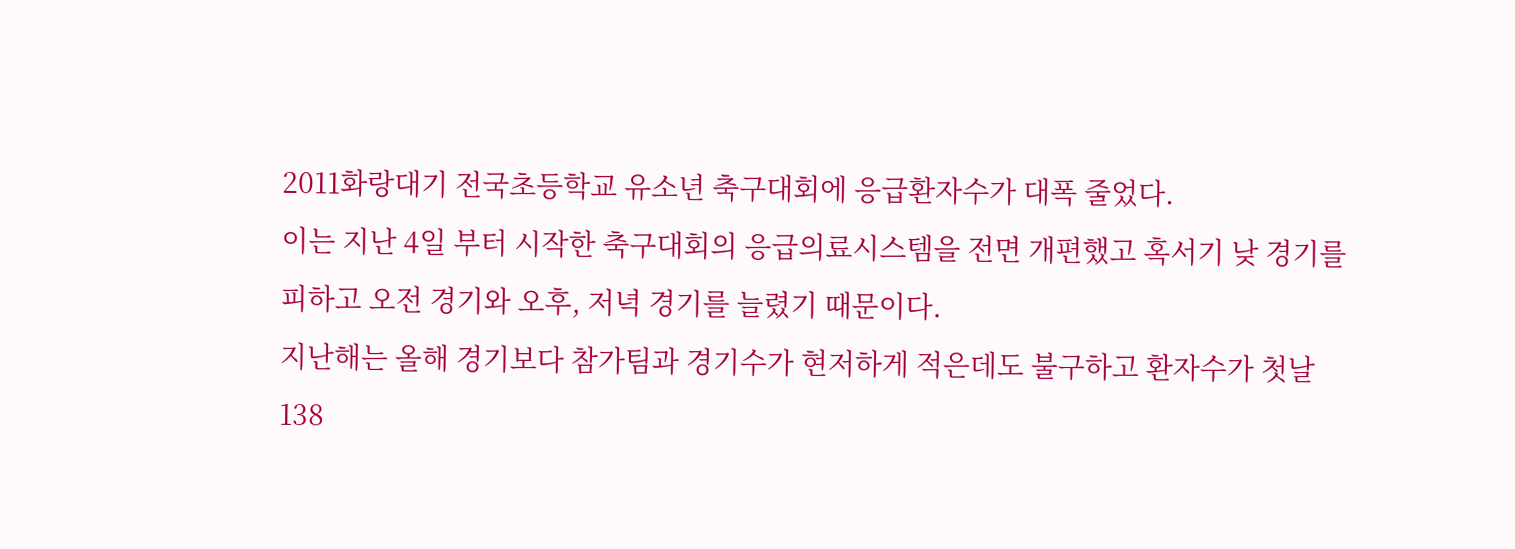2011화랑대기 전국초등학교 유소년 축구대회에 응급환자수가 대폭 줄었다.
이는 지난 4일 부터 시작한 축구대회의 응급의료시스템을 전면 개편했고 혹서기 낮 경기를 피하고 오전 경기와 오후, 저녁 경기를 늘렸기 때문이다.
지난해는 올해 경기보다 참가팀과 경기수가 현저하게 적은데도 불구하고 환자수가 첫날 138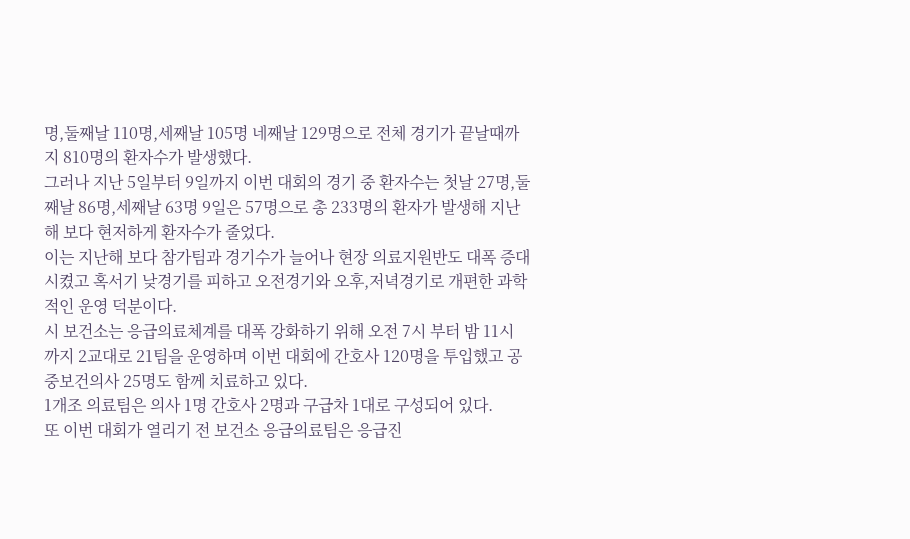명,둘째날 110명,세째날 105명 네째날 129명으로 전체 경기가 끝날때까지 810명의 환자수가 발생했다.
그러나 지난 5일부터 9일까지 이번 대회의 경기 중 환자수는 첫날 27명,둘째날 86명,세째날 63명 9일은 57명으로 총 233명의 환자가 발생해 지난해 보다 현저하게 환자수가 줄었다.
이는 지난해 보다 참가팀과 경기수가 늘어나 현장 의료지원반도 대폭 증대시켰고 혹서기 낮경기를 피하고 오전경기와 오후,저녁경기로 개편한 과학적인 운영 덕분이다.
시 보건소는 응급의료체계를 대폭 강화하기 위해 오전 7시 부터 밤 11시 까지 2교대로 21팀을 운영하며 이번 대회에 간호사 120명을 투입했고 공중보건의사 25명도 함께 치료하고 있다.
1개조 의료팀은 의사 1명 간호사 2명과 구급차 1대로 구성되어 있다.
또 이번 대회가 열리기 전 보건소 응급의료팀은 응급진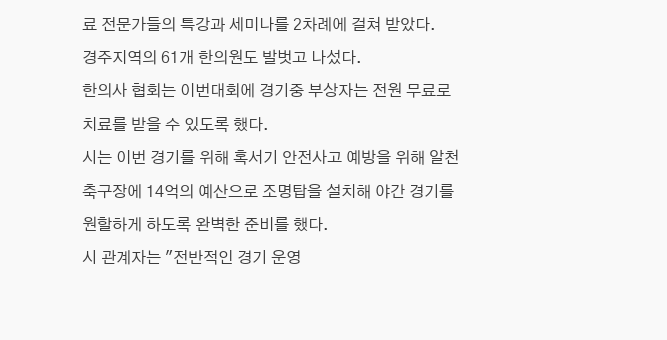료 전문가들의 특강과 세미나를 2차례에 걸쳐 받았다.
경주지역의 61개 한의원도 발벗고 나섰다.
한의사 협회는 이번대회에 경기중 부상자는 전원 무료로 치료를 받을 수 있도록 했다.
시는 이번 경기를 위해 혹서기 안전사고 예방을 위해 알천축구장에 14억의 예산으로 조명탑을 설치해 야간 경기를 원할하게 하도록 완벽한 준비를 했다.
시 관계자는 "전반적인 경기 운영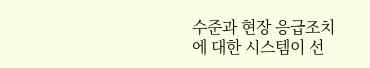수준과 현장 응급조치에 대한 시스템이 선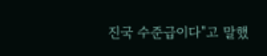진국 수준급이다"고 말했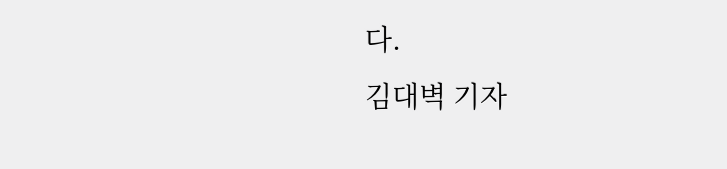다.
김대벽 기자